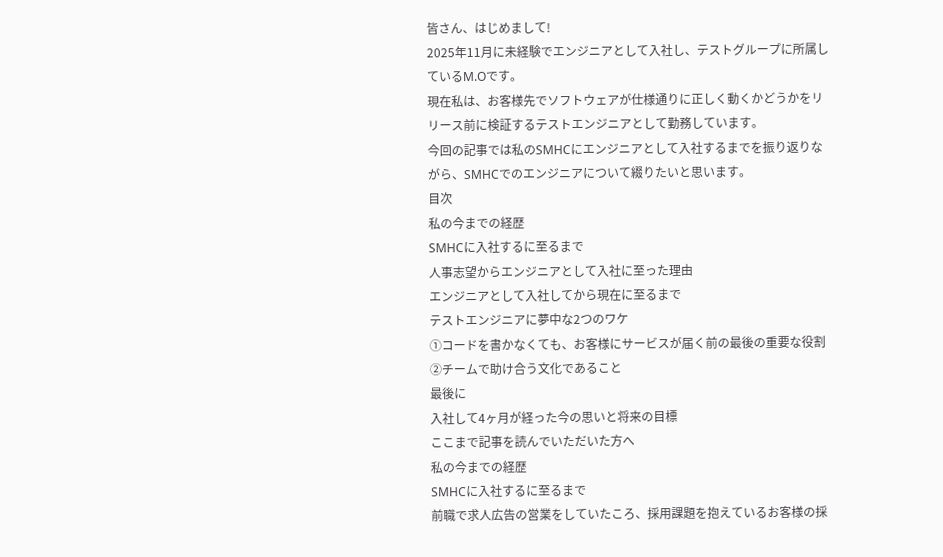皆さん、はじめまして!
2025年11月に未経験でエンジニアとして入社し、テストグループに所属しているM.Oです。
現在私は、お客様先でソフトウェアが仕様通りに正しく動くかどうかをリリース前に検証するテストエンジニアとして勤務しています。
今回の記事では私のSMHCにエンジニアとして入社するまでを振り返りながら、SMHCでのエンジニアについて綴りたいと思います。
目次
私の今までの経歴
SMHCに入社するに至るまで
人事志望からエンジニアとして入社に至った理由
エンジニアとして入社してから現在に至るまで
テストエンジニアに夢中な2つのワケ
①コードを書かなくても、お客様にサービスが届く前の最後の重要な役割
②チームで助け合う文化であること
最後に
入社して4ヶ月が経った今の思いと将来の目標
ここまで記事を読んでいただいた方へ
私の今までの経歴
SMHCに入社するに至るまで
前職で求人広告の営業をしていたころ、採用課題を抱えているお客様の採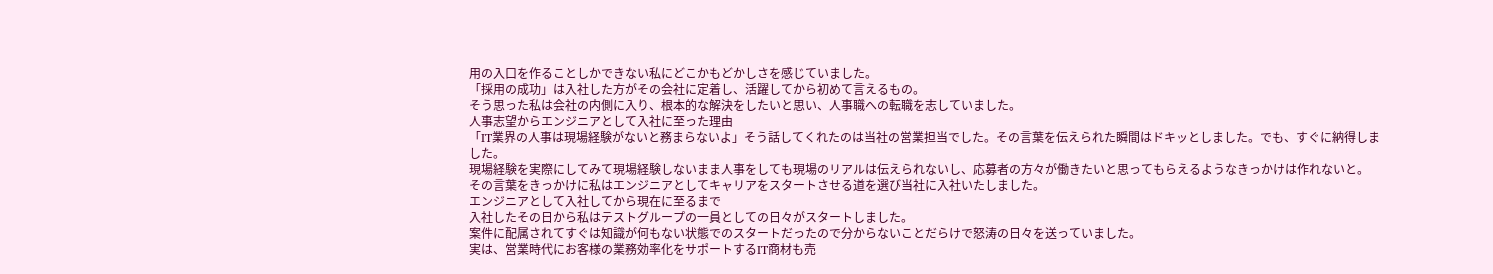用の入口を作ることしかできない私にどこかもどかしさを感じていました。
「採用の成功」は入社した方がその会社に定着し、活躍してから初めて言えるもの。
そう思った私は会社の内側に入り、根本的な解決をしたいと思い、人事職への転職を志していました。
人事志望からエンジニアとして入社に至った理由
「IT業界の人事は現場経験がないと務まらないよ」そう話してくれたのは当社の営業担当でした。その言葉を伝えられた瞬間はドキッとしました。でも、すぐに納得しました。
現場経験を実際にしてみて現場経験しないまま人事をしても現場のリアルは伝えられないし、応募者の方々が働きたいと思ってもらえるようなきっかけは作れないと。
その言葉をきっかけに私はエンジニアとしてキャリアをスタートさせる道を選び当社に入社いたしました。
エンジニアとして入社してから現在に至るまで
入社したその日から私はテストグループの一員としての日々がスタートしました。
案件に配属されてすぐは知識が何もない状態でのスタートだったので分からないことだらけで怒涛の日々を送っていました。
実は、営業時代にお客様の業務効率化をサポートするIT商材も売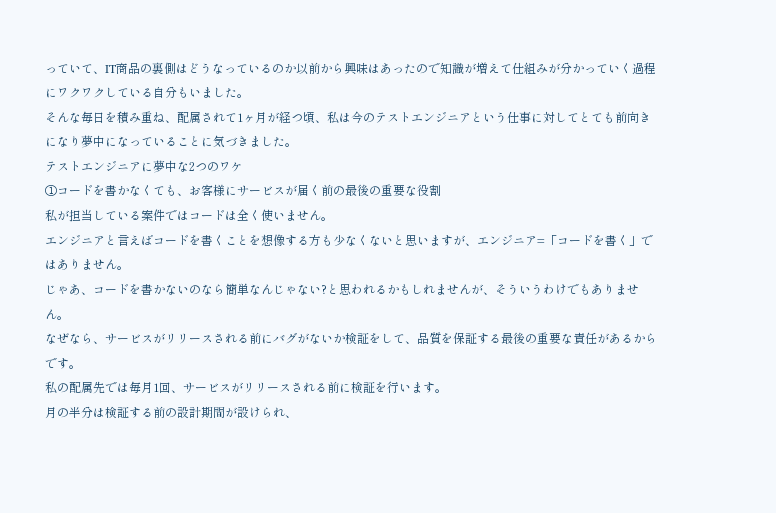っていて、IT商品の裏側はどうなっているのか以前から興味はあったので知識が増えて仕組みが分かっていく過程にワクワクしている自分もいました。
そんな毎日を積み重ね、配属されて1ヶ月が経つ頃、私は今のテストエンジニアという仕事に対してとても前向きになり夢中になっていることに気づきました。
テストエンジニアに夢中な2つのワケ
①コードを書かなくても、お客様にサービスが届く前の最後の重要な役割
私が担当している案件ではコードは全く使いません。
エンジニアと言えばコードを書くことを想像する方も少なくないと思いますが、エンジニア=「コードを書く」ではありません。
じゃあ、コードを書かないのなら簡単なんじゃない?と思われるかもしれませんが、そういうわけでもありません。
なぜなら、サービスがリリースされる前にバグがないか検証をして、品質を保証する最後の重要な責任があるからです。
私の配属先では毎月1回、サービスがリリースされる前に検証を行います。
月の半分は検証する前の設計期間が設けられ、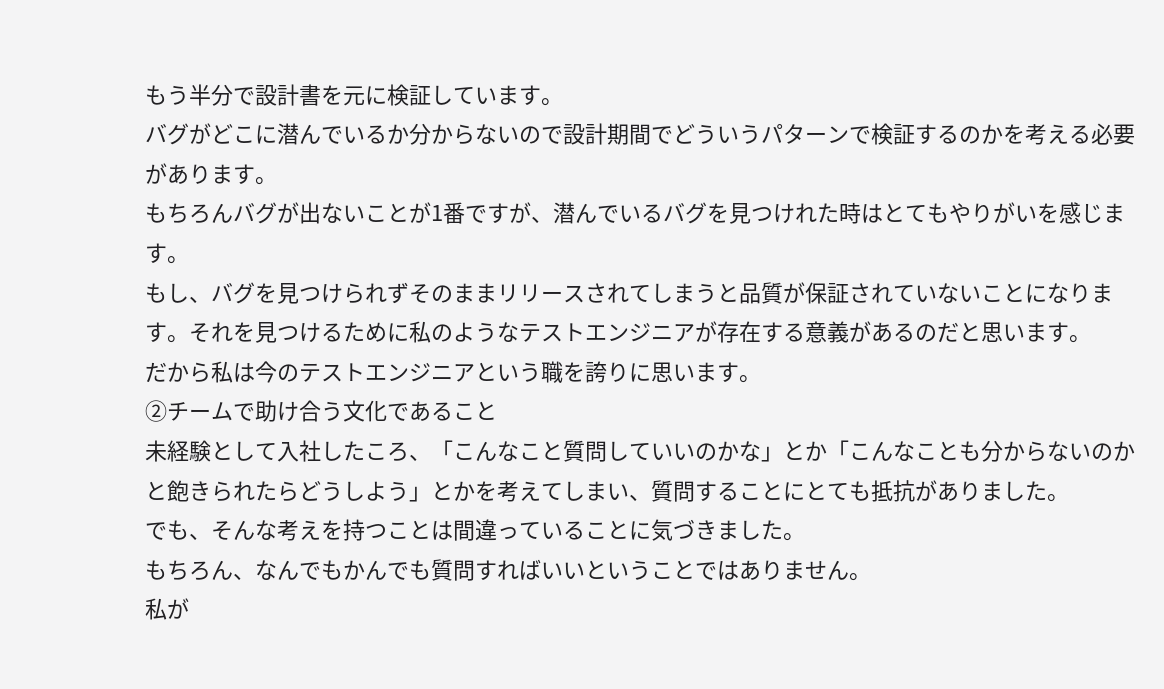もう半分で設計書を元に検証しています。
バグがどこに潜んでいるか分からないので設計期間でどういうパターンで検証するのかを考える必要があります。
もちろんバグが出ないことが1番ですが、潜んでいるバグを見つけれた時はとてもやりがいを感じます。
もし、バグを見つけられずそのままリリースされてしまうと品質が保証されていないことになります。それを見つけるために私のようなテストエンジニアが存在する意義があるのだと思います。
だから私は今のテストエンジニアという職を誇りに思います。
②チームで助け合う文化であること
未経験として入社したころ、「こんなこと質問していいのかな」とか「こんなことも分からないのかと飽きられたらどうしよう」とかを考えてしまい、質問することにとても抵抗がありました。
でも、そんな考えを持つことは間違っていることに気づきました。
もちろん、なんでもかんでも質問すればいいということではありません。
私が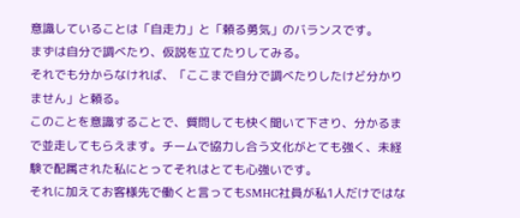意識していることは「自走力」と「頼る勇気」のバランスです。
まずは自分で調べたり、仮説を立てたりしてみる。
それでも分からなければ、「ここまで自分で調べたりしたけど分かりません」と頼る。
このことを意識することで、質問しても快く聞いて下さり、分かるまで並走してもらえます。チームで協力し合う文化がとても強く、未経験で配属された私にとってそれはとても心強いです。
それに加えてお客様先で働くと言ってもSMHC社員が私1人だけではな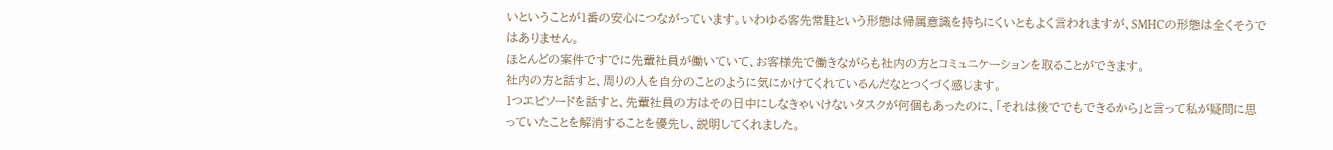いということが1番の安心につながっています。いわゆる客先常駐という形態は帰属意識を持ちにくいともよく言われますが、SMHCの形態は全くそうではありません。
ほとんどの案件ですでに先輩社員が働いていて、お客様先で働きながらも社内の方とコミュニケーションを取ることができます。
社内の方と話すと、周りの人を自分のことのように気にかけてくれているんだなとつくづく感じます。
1つエピソードを話すと、先輩社員の方はその日中にしなきゃいけないタスクが何個もあったのに、「それは後ででもできるから」と言って私が疑問に思っていたことを解消することを優先し、説明してくれました。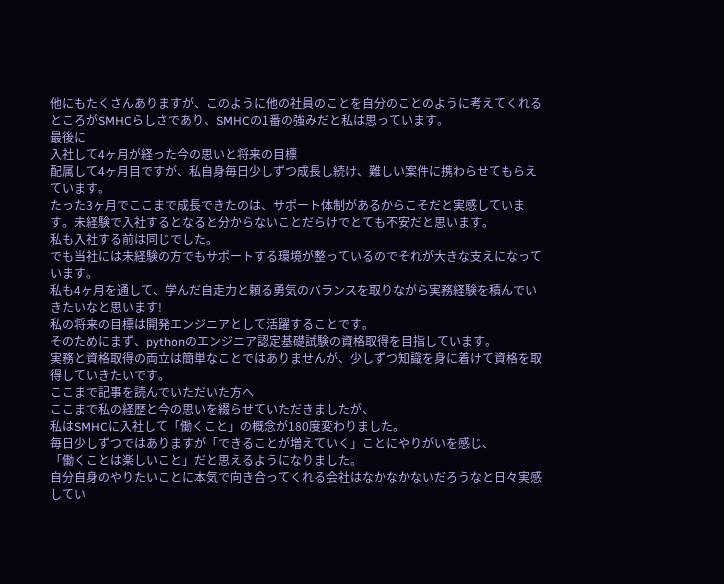他にもたくさんありますが、このように他の社員のことを自分のことのように考えてくれるところがSMHCらしさであり、SMHCの1番の強みだと私は思っています。
最後に
入社して4ヶ月が経った今の思いと将来の目標
配属して4ヶ月目ですが、私自身毎日少しずつ成長し続け、難しい案件に携わらせてもらえています。
たった3ヶ月でここまで成長できたのは、サポート体制があるからこそだと実感しています。未経験で入社するとなると分からないことだらけでとても不安だと思います。
私も入社する前は同じでした。
でも当社には未経験の方でもサポートする環境が整っているのでそれが大きな支えになっています。
私も4ヶ月を通して、学んだ自走力と頼る勇気のバランスを取りながら実務経験を積んでいきたいなと思います!
私の将来の目標は開発エンジニアとして活躍することです。
そのためにまず、pythonのエンジニア認定基礎試験の資格取得を目指しています。
実務と資格取得の両立は簡単なことではありませんが、少しずつ知識を身に着けて資格を取得していきたいです。
ここまで記事を読んでいただいた方へ
ここまで私の経歴と今の思いを綴らせていただきましたが、
私はSMHCに入社して「働くこと」の概念が180度変わりました。
毎日少しずつではありますが「できることが増えていく」ことにやりがいを感じ、
「働くことは楽しいこと」だと思えるようになりました。
自分自身のやりたいことに本気で向き合ってくれる会社はなかなかないだろうなと日々実感してい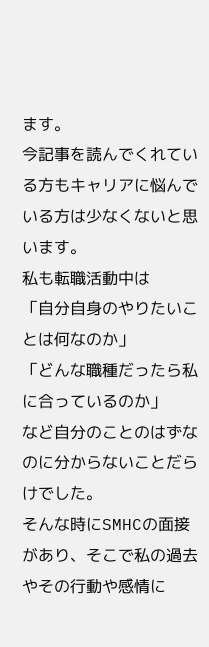ます。
今記事を読んでくれている方もキャリアに悩んでいる方は少なくないと思います。
私も転職活動中は
「自分自身のやりたいことは何なのか」
「どんな職種だったら私に合っているのか」
など自分のことのはずなのに分からないことだらけでした。
そんな時にSMHCの面接があり、そこで私の過去やその行動や感情に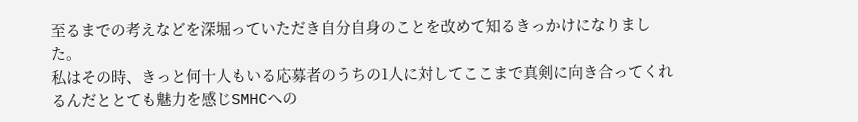至るまでの考えなどを深堀っていただき自分自身のことを改めて知るきっかけになりました。
私はその時、きっと何十人もいる応募者のうちの1人に対してここまで真剣に向き合ってくれるんだととても魅力を感じSMHCへの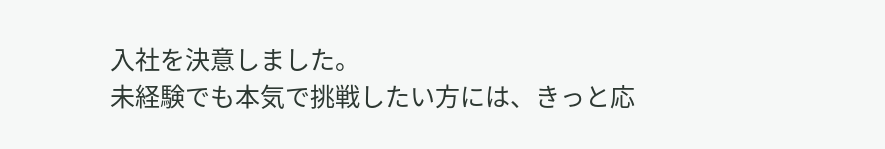入社を決意しました。
未経験でも本気で挑戦したい方には、きっと応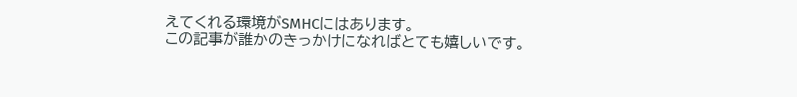えてくれる環境がSMHCにはあります。
この記事が誰かのきっかけになればとても嬉しいです。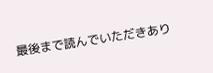最後まで読んでいただきあり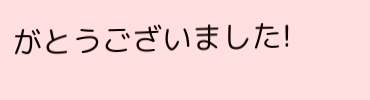がとうございました!